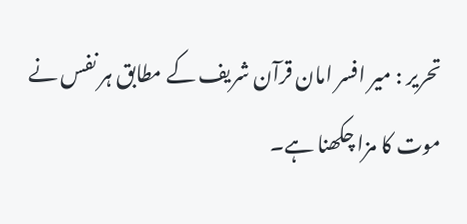تحریر : میر افسر امان قرآن شریف کے مطابق ہر نفس نے موت کا مزا چکھنا ہے۔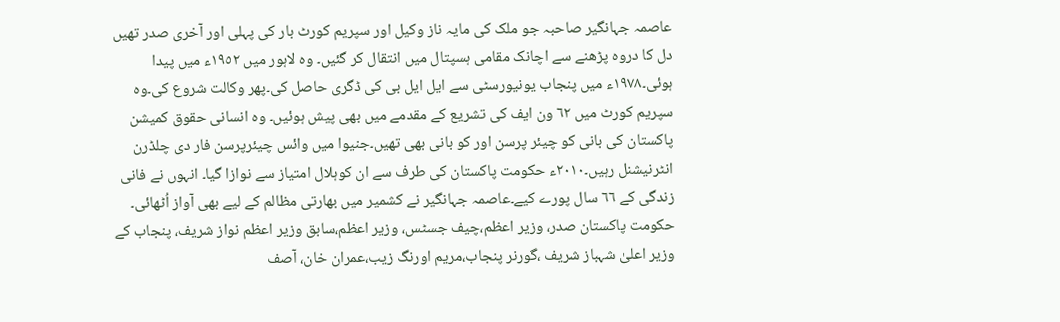عاصمہ جہانگیر صاحبہ جو ملک کی مایہ ناز وکیل اور سپریم کورٹ بار کی پہلی اور آخری صدر تھیں دل کا دروہ پڑھنے سے اچانک مقامی ہسپتال میں انتقال کر گئیں۔ وہ لاہور میں ١٩٥٢ء میں پیدا ہوئی۔١٩٧٨ء میں پنجاب یونیورسٹی سے ایل ایل بی کی ڈگری حاصل کی۔پھر وکالت شروع کی۔وہ سپریم کورٹ میں ٦٢ ون ایف کی تشریع کے مقدمے میں بھی پیش ہوئیں۔ وہ انسانی حقوق کمیشن پاکستان کی بانی کو چیئر پرسن اور کو بانی بھی تھیں۔جنیوا میں وائس چیئرپرسن فار دی چلڈرن انٹرنیشنل رہیں۔٢٠١٠ء حکومت پاکستان کی طرف سے ان کوہلال امتیاز سے نوازا گیا۔ انہوں نے فانی زندگی کے ٦٦ سال پورے کیے۔عاصمہ جہانگیر نے کشمیر میں بھارتی مظالم کے لیے بھی آواز اُٹھائی۔ حکومت پاکستان صدر، وزیر اعظم،چیف جسٹس، وزیر اعظم،سابق وزیر اعظم نواز شریف، پنجاب کے وزیر اعلیٰ شہباز شریف ،گورنر پنجاب،مریم اورنگ زیب،عمران خان، آصف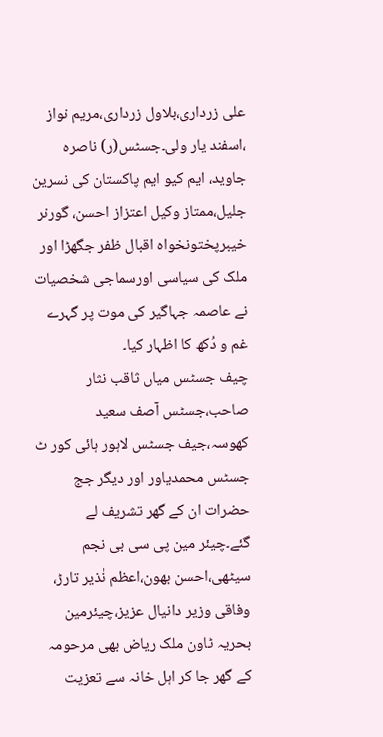علی زرداری،بلاول زرداری،مریم نواز ،اسفند یار ولی۔جسٹس(ر) ناصرہ جاوید، ایم کیو ایم پاکستان کی نسرین جلیل،ممتاز وکیل اعتزاز احسن، گورنر خیبرپختونخواہ اقبال ظفر جگھڑا اور ملک کی سیاسی اورسماجی شخصیات نے عاصمہ جہاگیر کی موت پر گہرے غم و دُکھ کا اظہار کیا۔
چیف جسٹس میاں ثاقب نثار صاحب،جسٹس آصف سعید کھوسہ،جیف جسٹس لاہور ہائی کور ٹ جسٹس محمدیاور اور دیگر جج حضرات ان کے گھر تشریف لے گئے۔چیئر مین پی سی بی نجم سیٹھی،احسن بھون،اعظم نٰذیر تارڑ، وفاقی وزیر دانیال عزیز،چیئرمین بحریہ ٹاون ملک ریاض بھی مرحومہ کے گھر جا کر اہل خانہ سے تعزیت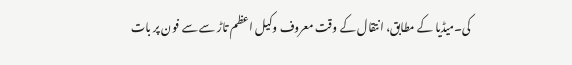کی۔میڈیا کے مطابق، انتقال کے وقت معروف وکیل اعظم تاڑ سے سے فون پر بات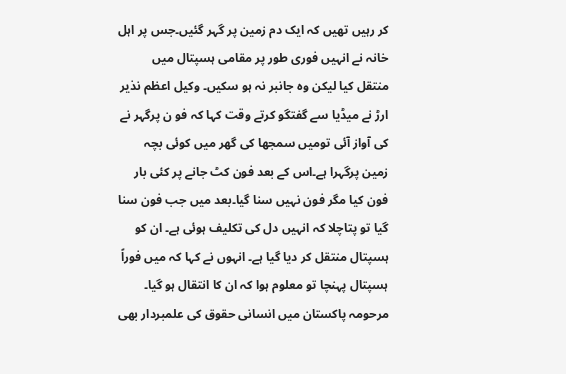کر رہیں تھیں کہ ایک دم زمین پر گہر گئیں۔جس پر اہل خانہ نے انہیں فوری طور پر مقامی ہسپتال میں منتقل کیا لیکن وہ جانبر نہ ہو سکیں۔ وکیل اعظم نذیر ارڑ نے میڈیا سے گفتگو کرتے وقت کہا کہ فو ن پرگہر نے کی آواز آئی تومیں سمجھا کی گھر میں کوئی بچہ زمین پرگہرا ہے۔اس کے بعد فون کٹ جانے پر کئی بار فون کیا مگر فون نہیں سنا گیا۔بعد میں جب فون سنا گیا تو پتاچلا کہ انہیں دل کی تکلیف ہوئی ہے۔ ان کو ہسپتال منتقل کر دیا گیا ہے۔ انہوں نے کہا کہ میں فوراً ہسپتال پہنچا تو معلوم ہوا کہ ان کا انتقال ہو گیا۔ مرحومہ پاکستان میں انسانی حقوق کی علمبردار بھی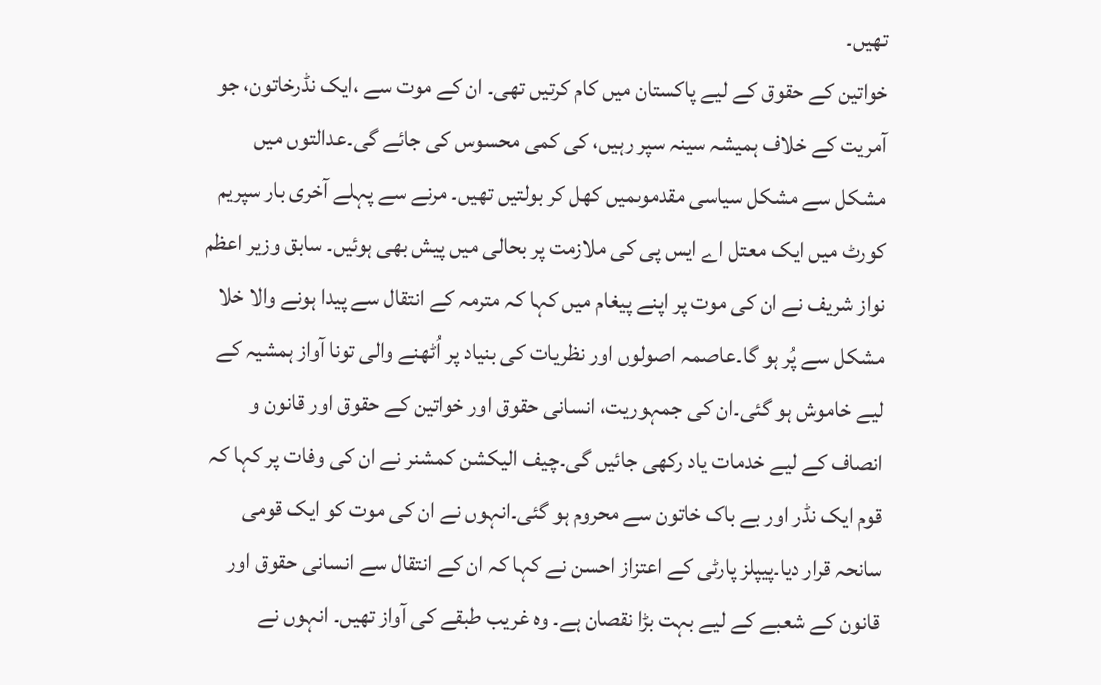تھیں۔
خواتین کے حقوق کے لیے پاکستان میں کام کرتیں تھی۔ ان کے موت سے ،ایک نڈرخاتون، جو آمریت کے خلاف ہمیشہ سینہ سپر رہیں، کی کمی محسوس کی جائے گی۔عدالتوں میں مشکل سے مشکل سیاسی مقدموںمیں کھل کر بولتیں تھیں۔ مرنے سے پہلے آخری بار سپریم کورٹ میں ایک معتل اے ایس پی کی ملازمت پر بحالی میں پیش بھی ہوئیں۔ سابق وزیر اعظم نواز شریف نے ان کی موت پر اپنے پیغام میں کہا کہ مترمہ کے انتقال سے پیدا ہونے والا خلا مشکل سے پُر ہو گا۔عاصمہ اصولوں اور نظریات کی بنیاد پر اُٹھنے والی تونا آواز ہمشیہ کے لیے خاموش ہو گئی۔ان کی جمہوریت، انسانی حقوق اور خواتین کے حقوق اور قانون و انصاف کے لیے خدمات یاد رکھی جائیں گی۔چیف الیکشن کمشنر نے ان کی وفات پر کہا کہ قوم ایک نڈر اور بے باک خاتون سے محروم ہو گئی۔انہوں نے ان کی موت کو ایک قومی سانحہ قرار دیا۔پیپلز پارٹی کے اعتزاز احسن نے کہا کہ ان کے انتقال سے انسانی حقوق اور قانون کے شعبے کے لیے بہت بڑا نقصان ہے۔ وہ غریب طبقے کی آواز تھیں۔ انہوں نے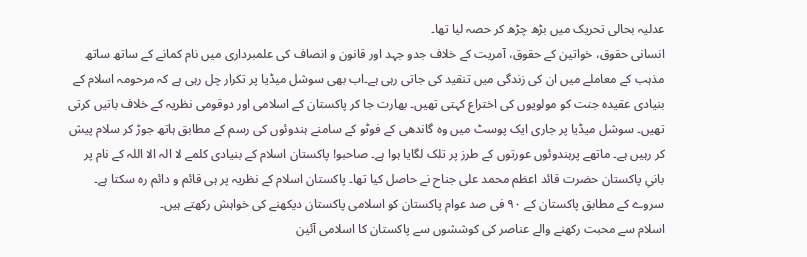عدلیہ بحالی تحریک میں بڑھ چڑھ کر حصہ لیا تھا۔
انسانی حقوق، خواتین کے حقوق، آمریت کے خلاف جدو جہد اور قانون و انصاف کی علمبرداری میں نام کمانے کے ساتھ ساتھ مذہب کے معاملے میں ان کی زندگی میں تنقید کی جاتی رہی ہے۔اب بھی سوشل میڈیا پر تکرار چل رہی ہے کہ مرحومہ اسلام کے بنیادی عقیدہ جنت کو مولویوں کی اختراع کہتی تھیں۔ بھارت جا کر پاکستان کے اسلامی اور دوقومی نظریہ کے خلاف باتیں کرتی تھیں۔ سوشل میڈیا پر جاری ایک پوسٹ میں وہ گاندھی کے فوٹو کے سامنے ہندوئوں کی رسم کے مطابق ہاتھ جوڑ کر سلام پیش کر رہیں ہے۔ ماتھے پرہندوئوں عورتوں کے طرز پر تلک لگایا ہوا ہے۔ صاحبو! پاکستان اسلام کے بنیادی کلمے لا الہ الا اللہ کے نام پر بانیِ پاکستان حضرت قائد اعظم محمد علی جناح نے حاصل کیا تھا۔ پاکستان اسلام کے نظریہ پر ہی قائم و دائم رہ سکتا ہے۔ سروے کے مطابق پاکستان کے ٩٠ فی صد عوام پاکستان کو اسلامی پاکستان دیکھنے کی خواہش رکھتے ہیں۔
اسلام سے محبت رکھنے والے عناصر کی کوششوں سے پاکستان کا اسلامی آئین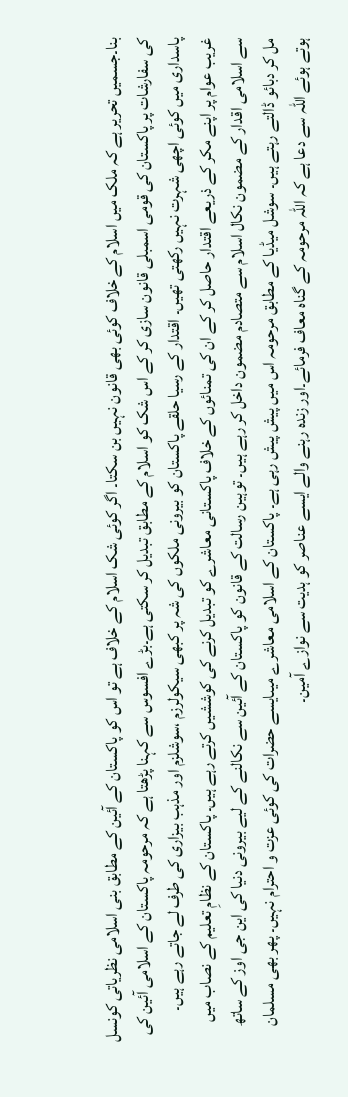بنا۔جسمیں تحریر ہے کہ ملک میں اسلام کے خلاف کوئی بھی قانون نہیں بن سکتا۔ اگر کوئی شک اسلام کے خلاف ہے تو اس کو پاکستان کے آئین کے مطابق بنی اسلامی نظریاتی کونسل کی سفارشات پر پاکستان کی قومی اسمبلی قانون سازی کر کے اس شک کو اسلام کے مطابق تبدیل کر سکتی ہے۔بڑے افسوس سے کہنا پڑھتا ہے کہ مرحومہ پاکستان کے اسلامی آئین کی پاسداری میں کوئی اچھی شہرت نہیں رکھتی تھیں۔ اقتدار کے رسیا حلقے پاکستان کو بیرونی ملکوں کی شہ پر کبھی سیکولرزم ،سوشلزم اور مذہب بیزاری کی طرف لے جاتے رہے ہیں۔
غریب عوام پر اپنے مکر کے ذریعے اقتدار حاصل کر کے ان کی تمنائوں کے خلاف پاکستانی معاشرے کو تبدیل کرنے کی کوششیں کرتے رہے ہیں۔ پاکستان کے نظامِ تعلیم کے نصاب میں سے اسلامی اقدار کے مضمون نکال اسلام سے متصادم مضمون داخل کر رہے ہیں۔ توہین رسالت کے قانون کو پاکستان کے آئین سے نکالنے کے لیے بیرونی دنیا کی این جی اوز کے ساتھ مل کر دبائو ڈالتے رہتے ہیں۔ سوشل میڈیا کے مطابق مرحومہ اس میں پیش پیش رہی ہے۔ پاکستان کے اسلامی معاشرے میںایسے حضرات کی کوئی عزت و احترام نہیں۔ پھر بھی مسلمان ہوتے ہوئے اللہ سے دعا ہے کہ اللہ مرحومہ کے گناہ معاف فرمائے۔اور زندہ رہنے والے ایسے عناصر کو ہدیت سے نوازے آمین۔